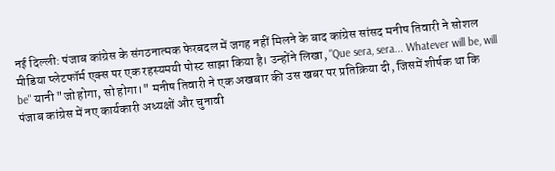नई दिल्ली: पंजाब कांग्रेस के संगठनात्मक फेरबदल में जगह नहीं मिलने के बाद कांग्रेस सांसद मनीष तिवारी ने सोशल मीडिया प्लेटफॉर्म एक्स पर एक रहस्यमयी पोस्ट साझा किया है। उन्होंने लिखा, "Que sera, sera... Whatever will be, will be" यानी "जो होगा, सो होगा।" मनीष तिवारी ने एक अखबार की उस खबर पर प्रतिक्रिया दी, जिसमें शीर्षक था कि पंजाब कांग्रेस में नए कार्यकारी अध्यक्षों और चुनावी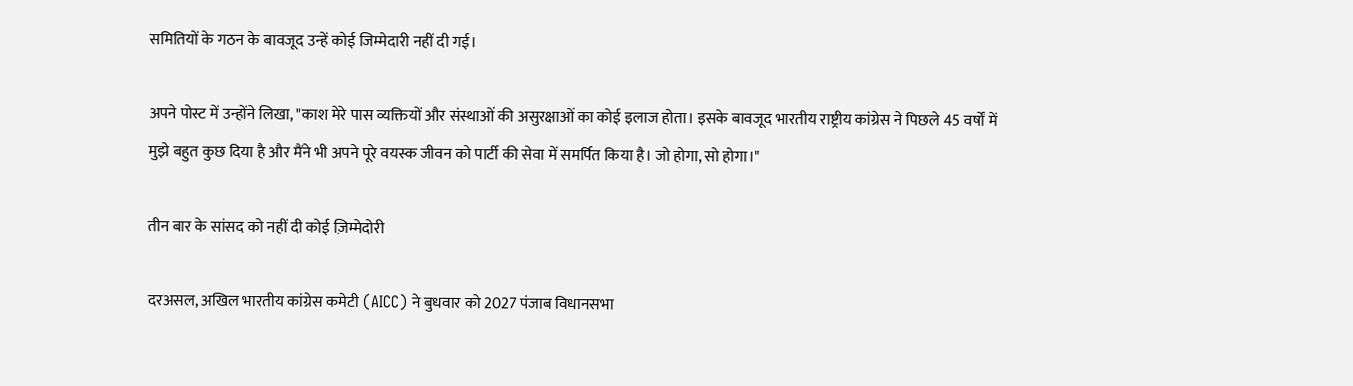समितियों के गठन के बावजूद उन्हें कोई जिम्मेदारी नहीं दी गई।

अपने पोस्ट में उन्होंने लिखा, "काश मेरे पास व्यक्तियों और संस्थाओं की असुरक्षाओं का कोई इलाज होता। इसके बावजूद भारतीय राष्ट्रीय कांग्रेस ने पिछले 45 वर्षों में मुझे बहुत कुछ दिया है और मैंने भी अपने पूरे वयस्क जीवन को पार्टी की सेवा में समर्पित किया है। जो होगा, सो होगा।"

तीन बार के सांसद को नहीं दी कोई ज़िम्मेदोरी

दरअसल, अखिल भारतीय कांग्रेस कमेटी (AICC) ने बुधवार को 2027 पंजाब विधानसभा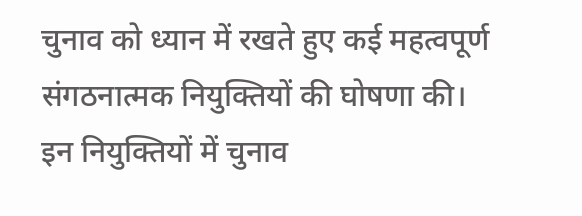चुनाव को ध्यान में रखते हुए कई महत्वपूर्ण संगठनात्मक नियुक्तियों की घोषणा की। इन नियुक्तियों में चुनाव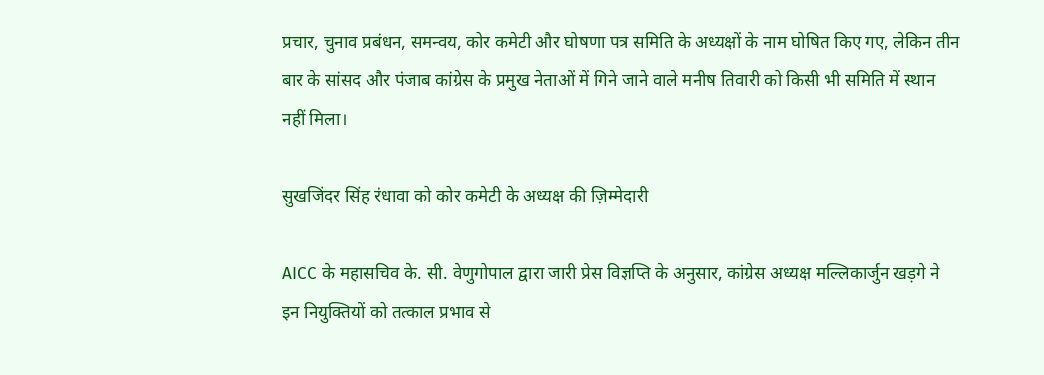प्रचार, चुनाव प्रबंधन, समन्वय, कोर कमेटी और घोषणा पत्र समिति के अध्यक्षों के नाम घोषित किए गए, लेकिन तीन बार के सांसद और पंजाब कांग्रेस के प्रमुख नेताओं में गिने जाने वाले मनीष तिवारी को किसी भी समिति में स्थान नहीं मिला।

सुखजिंदर सिंह रंधावा को कोर कमेटी के अध्यक्ष की ज़िम्मेदारी

AICC के महासचिव के. सी. वेणुगोपाल द्वारा जारी प्रेस विज्ञप्ति के अनुसार, कांग्रेस अध्यक्ष मल्लिकार्जुन खड़गे ने इन नियुक्तियों को तत्काल प्रभाव से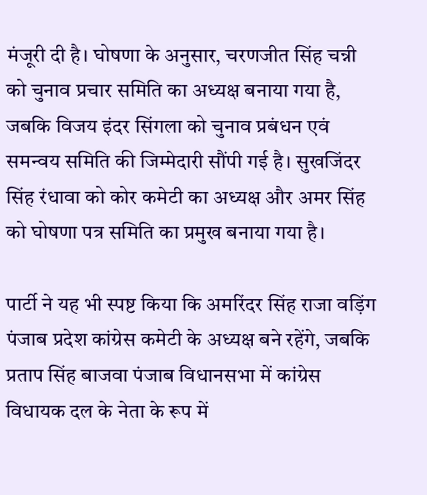मंजूरी दी है। घोषणा के अनुसार, चरणजीत सिंह चन्नी को चुनाव प्रचार समिति का अध्यक्ष बनाया गया है, जबकि विजय इंदर सिंगला को चुनाव प्रबंधन एवं समन्वय समिति की जिम्मेदारी सौंपी गई है। सुखजिंदर सिंह रंधावा को कोर कमेटी का अध्यक्ष और अमर सिंह को घोषणा पत्र समिति का प्रमुख बनाया गया है।

पार्टी ने यह भी स्पष्ट किया कि अमरिंदर सिंह राजा वड़िंग पंजाब प्रदेश कांग्रेस कमेटी के अध्यक्ष बने रहेंगे, जबकि प्रताप सिंह बाजवा पंजाब विधानसभा में कांग्रेस विधायक दल के नेता के रूप में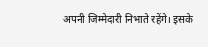अपनी जिम्मेदारी निभाते रहेंगे। इसके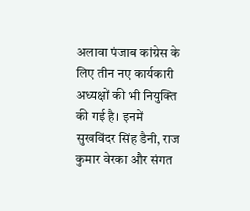अलावा पंजाब कांग्रेस के लिए तीन नए कार्यकारी अध्यक्षों की भी नियुक्ति की गई है। इनमें सुखविंदर सिंह डैनी, राज कुमार वेरका और संगत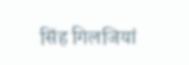सिंह गिलजियां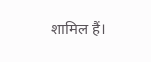शामिल हैं।